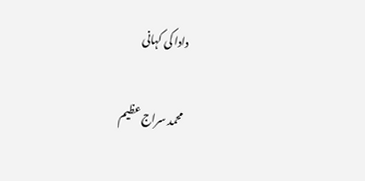دادا کی کہانی

محمد سراج عظیم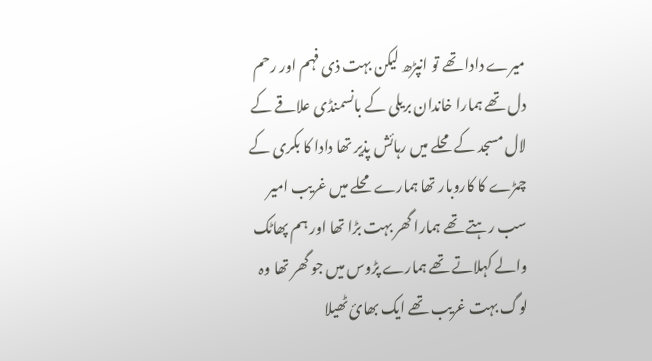میرے دادا تھے تو انپڑھ لیکن بہت ذی فہم اور رحم دل تھے ہمارا خاندان بریلی کے بانسمنڈی علاقے کے لال مسجد کے محلے میں رہائش پذیر تھا دادا کا بکری کے چمڑے کا کاروبار تھا ہمارے محلے میں غریب امیر سب رہتے تھے ہمارا گھر بہت بڑا تھا اور ہم پھاٹک والے کہلاتے تھے ہمارے پڑوس میں جو گھر تھا وہ لوگ بہت غریب تھے ایک بھائ ٹھیلا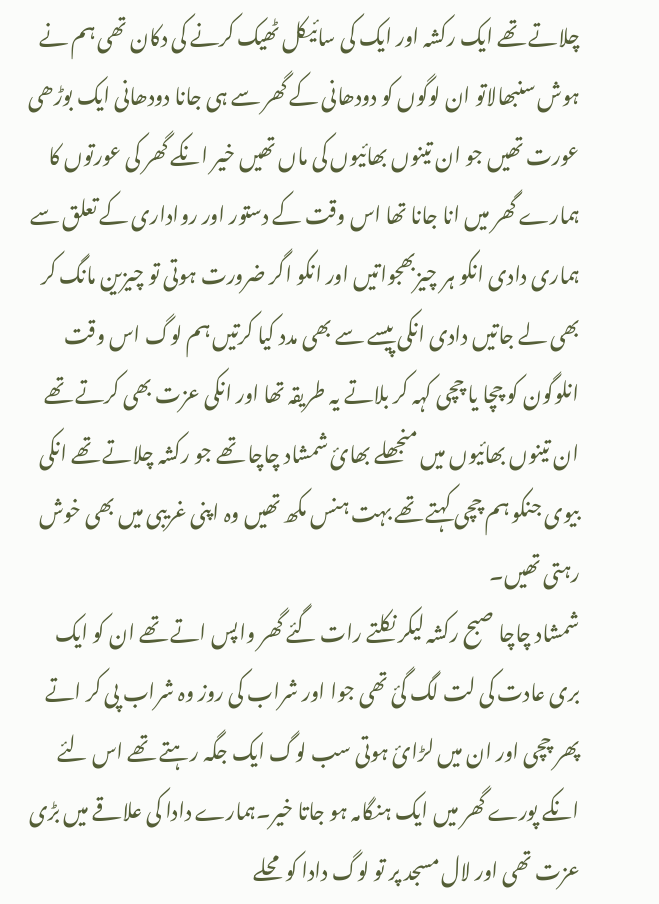چلاتے تھے ایک رکشہ اور ایک کی سائیکل ٹھیک کرنے کی دکان تھی ہم نے ہوش سنبھالاتو ان لوگوں کو دودھانی کے گھر سے ہی جانا دودھانی ایک بوڑھی عورت تھیں جو ان تینوں بھائیوں کی ماں تھیں خیر انکے گھر کی عورتوں کا ہمارے گھر میں انا جانا تھا اس وقت کے دستور اور رواداری کے تعلق سے ہماری دادی انکو ہر چیزبھجواتیں اور انکو اگر ضرورت ہوتی تو چیزین مانگ کر بھی لے جاتیں دادی انکی پیسے سے بھی مدد کیا کرتیں ہم لوگ اس وقت انلوگون کو چچا یا چچی کہہ کر بلاتے یہ طریقہ تھا اور انکی عزت بھی کرتے تھے ان تینوں بھائیوں میں منجھلے بھائ شمشاد چاچا تھے جو رکشہ چلاتے تھے انکی بیوی جنکو ہم چچی کہتے تھے بہت ہنس مکھ تھیں وہ اپنی غریبی میں بھی خوش رہتی تھیں۔
شمشاد چاچا صبح رکشہ لیکر نکلتے رات گئے گھر واپس اتے تھے ان کو ایک بری عادت کی لت لگ گئ تھی جوا اور شراب کی روز وہ شراب پی کر اتے پھر چچی اور ان میں لڑائ ہوتی سب لوگ ایک جگہ رہتے تھے اس لئے انکے پورے گھر میں ایک ہنگامہ ہو جاتا خیر۔ہمارے دادا کی علاقے میں بڑی عزت تھی اور لال مسجد پر تو لوگ دادا کو محلے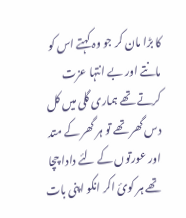کا بڑا مان کر جو وہ کہتے اس کو مانتے اور بے انتہا عزت کرتے تھے ہماری گلی میں کل دس گھر تھے تو ہر گھر کے متد اور عورتوں کے لئے دادا چچا تھے ہر کوئ اکر انکو اپنی بات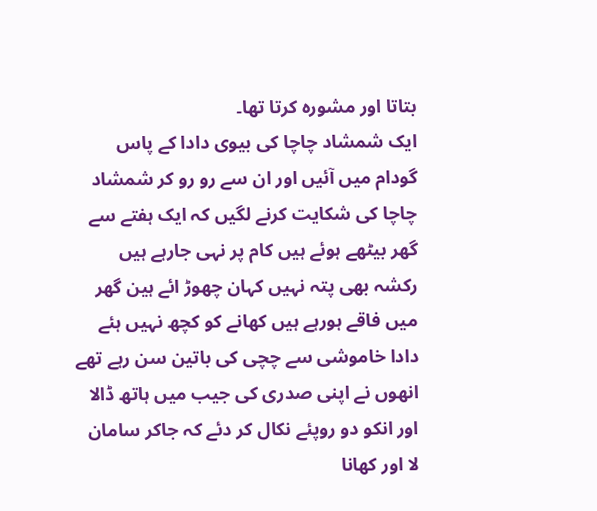بتاتا اور مشورہ کرتا تھا۔
ایک شمشاد چاچا کی بیوی دادا کے پاس گودام میں آئیں اور ان سے رو رو کر شمشاد چاچا کی شکایت کرنے لگیں کہ ایک ہفتے سے گھر بیٹھے ہوئے ہیں کام پر نہی جارہے ہیں رکشہ بھی پتہ نہیں کہان چھوڑ ائے ہین گھر میں فاقے ہورہے ہیں کھانے کو کچھ نہیں ہئے دادا خاموشی سے چچی کی باتین سن رہے تھے انھوں نے اپنی صدری کی جیب میں ہاتھ ڈالا اور انکو دو روپئے نکال کر دئے کہ جاکر سامان لا اور کھانا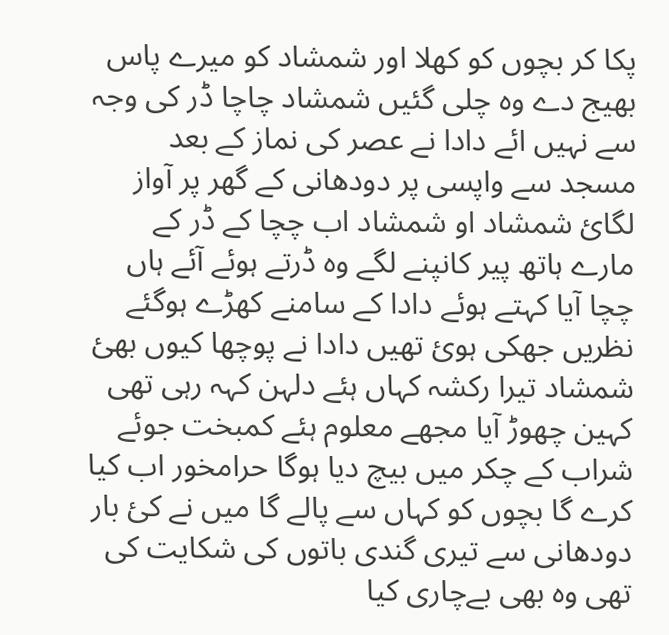پکا کر بچوں کو کھلا اور شمشاد کو میرے پاس بھیج دے وہ چلی گئیں شمشاد چاچا ڈر کی وجہ سے نہیں ائے دادا نے عصر کی نماز کے بعد مسجد سے واپسی پر دودھانی کے گھر پر آواز لگائ شمشاد او شمشاد اب چچا کے ڈر کے مارے ہاتھ پیر کانپنے لگے وہ ڈرتے ہوئے آئے ہاں چچا آیا کہتے ہوئے دادا کے سامنے کھڑے ہوگئے نظریں جھکی ہوئ تھیں دادا نے پوچھا کیوں بھئ شمشاد تیرا رکشہ کہاں ہئے دلہن کہہ رہی تھی کہین چھوڑ آیا مجھے معلوم ہئے کمبخت جوئے شراب کے چکر میں بیچ دیا ہوگا حرامخور اب کیا کرے گا بچوں کو کہاں سے پالے گا میں نے کئ بار دودھانی سے تیری گندی باتوں کی شکایت کی تھی وہ بھی بےچاری کیا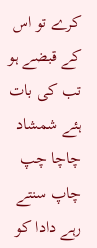کرے تو اس کے قبضے ہو تب کی بات ہئے شمشاد چاچا چپ چاپ سنتے رہے دادا کو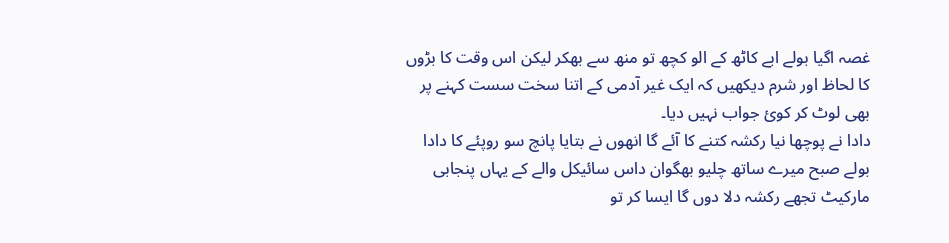غصہ اگیا بولے ابے کاٹھ کے الو کچھ تو منھ سے بھکر لیکن اس وقت کا بڑوں کا لحاظ اور شرم دیکھیں کہ ایک غیر آدمی کے اتنا سخت سست کہنے پر بھی لوٹ کر کوئ جواب نہیں دیا۔
دادا نے پوچھا نیا رکشہ کتنے کا آئے گا انھوں نے بتایا پانچ سو روپئے کا دادا بولے صبح میرے ساتھ چلیو بھگوان داس سائیکل والے کے یہاں پنجابی مارکیٹ تجھے رکشہ دلا دوں گا ایسا کر تو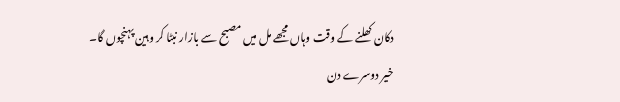دکان کھلنے کے وقت وہاں مجھے مل میں مصبح سے بازار نبٹا کر وہین پہنچوں گا۔
خیر دوسرے دن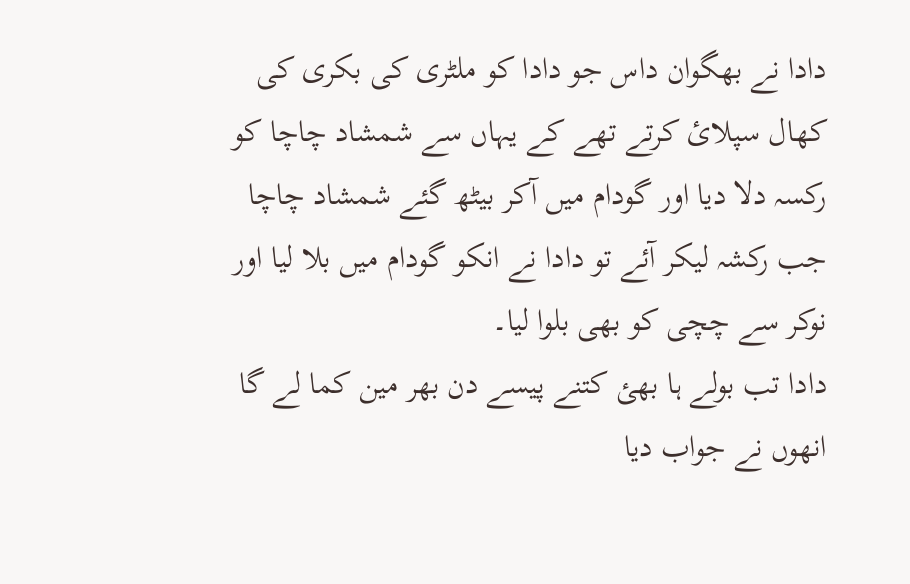دادا نے بھگوان داس جو دادا کو ملٹری کی بکری کی کھال سپلائ کرتے تھے کے یہاں سے شمشاد چاچا کو رکسہ دلا دیا اور گودام میں آکر بیٹھ گئے شمشاد چاچا جب رکشہ لیکر آئے تو دادا نے انکو گودام میں بلا لیا اور نوکر سے چچی کو بھی بلوا لیا۔
دادا تب بولے ہا بھئ کتنے پیسے دن بھر مین کما لے گا انھوں نے جواب دیا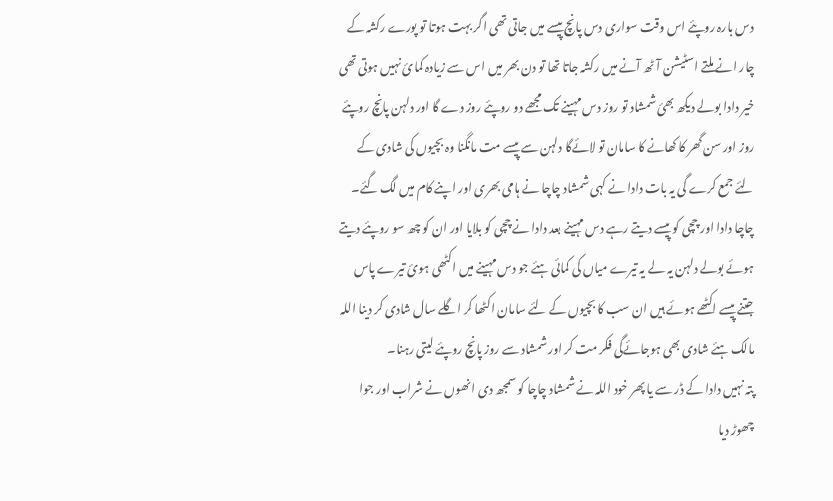دس بارہ روپئے اس وقت سواری دس پانچ پیسے میں جاتی تھی اگر بہت ہوتا تو پورے رکشہ کے چار انے ملتے اسٹیشن آٹھ آنے میں رکشہ جاتا تھا تو دن بھر میں اس سے زیادہ کمائ نہیں ہوتی تھی خیر دادا بولے دیکھ بھئ شمشاد تو روز دس مہینے تک مجھے دو روپئے روز دے گا اور دلہن پانچ روپئے روز اور سن گھر کا کھانے کا سامان تو لائےگا دلہن سے پیسے مت مانگنا وہ بچیوں کی شادی کے لئے جمع کرے گی یہ بات دادا نے کہی شمشاد چاچا نے ہامی بھری اور اپنے کام میں لگ گئے۔
چاچا دادا اور چچی کو پیسے دیتے رہے دس مہینے بعد دادا نے چچی کو بلایا اور ان کو چھ سو روپئے دیتے ہوئے بولے دلہن یہ لے یہ تیرے میاں کی کمائی ہئے جو دس مہینے میں اکٹھی ہوئ تیرے پاس جتنے پیسے اکٹھے ہوئے ہیں ان سب کا بچیوں کے لئے سامان اکٹھا کر اگلے سال شادی کر دینا اللہ مالک ہئے شادی بھی ہوجائےگی فکر مت کر اور شمشاد سے روز پانچ روپئے لیتی رہنا۔
پتہ نہیں دادا کے ڈر سے یا پھر خود اللہ نے شمشاد چاچا کو سمجھ دی انھوں نے شراب اور جوا چھوڑ دیا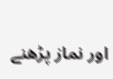اور نماز پڑھنے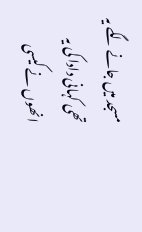مسجد میں جانے لگے یہ تھی کہانی دادا کی یہ انھوں نے کیسی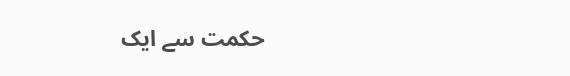حکمت سے ایک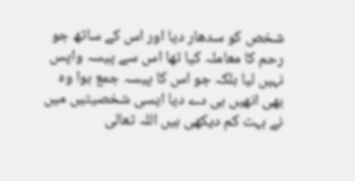شخص کو سدھار دیا اور اس کے ساتھ جو رحم کا معاملہ کیا تھا اس سے پیسہ واپس نہیں لیا بلکہ جو اس کا پیسہ جمع ہوا وہ بھی انھیں ہی دے دیا ایسی شخصیتیں میں نے بہت کم دیکھی ہیں اللہ تعالی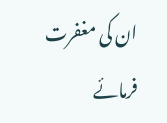ان کی مغفرت فرمائے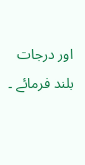اور درجات بلند فرمائے ۔